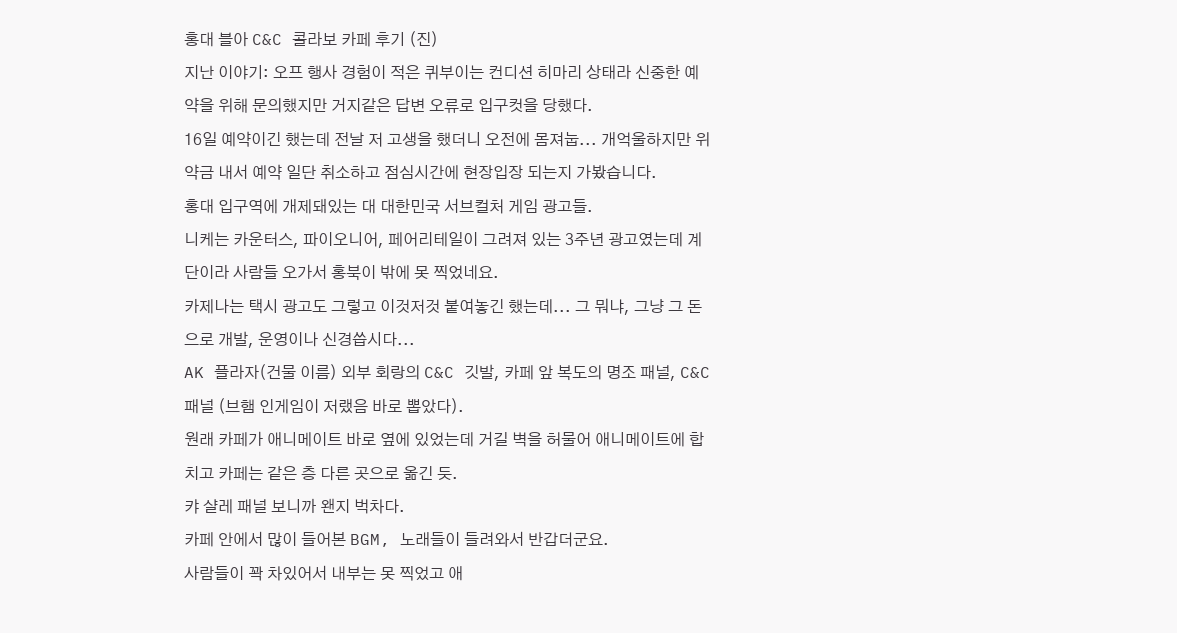홍대 블아 C&C 콜라보 카페 후기 (진)
지난 이야기: 오프 행사 경험이 적은 퀴부이는 컨디션 히마리 상태라 신중한 예약을 위해 문의했지만 거지같은 답변 오류로 입구컷을 당했다.
16일 예약이긴 했는데 전날 저 고생을 했더니 오전에 몸져눕... 개억울하지만 위약금 내서 예약 일단 취소하고 점심시간에 현장입장 되는지 가봤습니다.
홍대 입구역에 개제돼있는 대 대한민국 서브컬처 게임 광고들.
니케는 카운터스, 파이오니어, 페어리테일이 그려져 있는 3주년 광고였는데 계단이라 사람들 오가서 홍북이 밖에 못 찍었네요.
카제나는 택시 광고도 그렇고 이것저것 붙여놓긴 했는데... 그 뭐냐, 그냥 그 돈으로 개발, 운영이나 신경씁시다...
AK 플라자(건물 이름) 외부 회랑의 C&C 깃발, 카페 앞 복도의 명조 패널, C&C 패널 (브햄 인게임이 저랬음 바로 뽑았다).
원래 카페가 애니메이트 바로 옆에 있었는데 거길 벽을 허물어 애니메이트에 합치고 카페는 같은 층 다른 곳으로 옮긴 듯.
캬 샬레 패널 보니까 왠지 벅차다.
카페 안에서 많이 들어본 BGM, 노래들이 들려와서 반갑더군요.
사람들이 꽉 차있어서 내부는 못 찍었고 애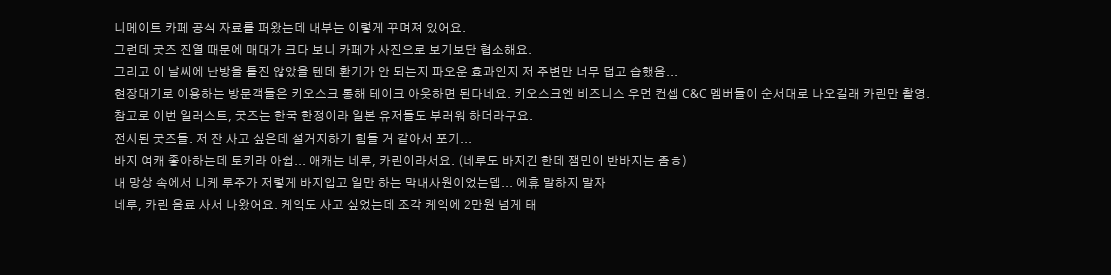니메이트 카페 공식 자료를 퍼왔는데 내부는 이렇게 꾸며져 있어요.
그런데 굿즈 진열 때문에 매대가 크다 보니 카페가 사진으로 보기보단 협소해요.
그리고 이 날씨에 난방을 틀진 않았을 텐데 환기가 안 되는지 파오운 효과인지 저 주변만 너무 덥고 습했음...
현장대기로 이용하는 방문객들은 키오스크 통해 테이크 아웃하면 된다네요. 키오스크엔 비즈니스 우먼 컨셉 C&C 멤버들이 순서대로 나오길래 카린만 촬영.
참고로 이번 일러스트, 굿즈는 한국 한정이라 일본 유저들도 부러워 하더라구요.
전시된 굿즈들. 저 잔 사고 싶은데 설거지하기 힘들 거 같아서 포기...
바지 여캐 좋아하는데 토키라 아쉽... 애캐는 네루, 카린이라서요. (네루도 바지긴 한데 잼민이 반바지는 좀ㅎ)
내 망상 속에서 니케 루주가 저렇게 바지입고 일만 하는 막내사원이었는뎁... 에휴 말하지 말자
네루, 카린 음료 사서 나왔어요. 케익도 사고 싶었는데 조각 케익에 2만원 넘게 태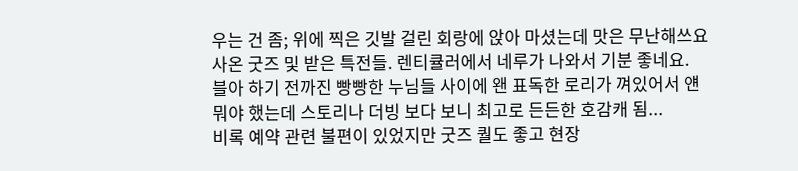우는 건 좀; 위에 찍은 깃발 걸린 회랑에 앉아 마셨는데 맛은 무난해쓰요
사온 굿즈 및 받은 특전들. 렌티큘러에서 네루가 나와서 기분 좋네요.
블아 하기 전까진 빵빵한 누님들 사이에 왠 표독한 로리가 껴있어서 얜 뭐야 했는데 스토리나 더빙 보다 보니 최고로 든든한 호감캐 됨...
비록 예약 관련 불편이 있었지만 굿즈 퀄도 좋고 현장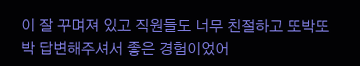이 잘 꾸며져 있고 직원들도 너무 친절하고 또박또박 답변해주셔서 좋은 경험이었어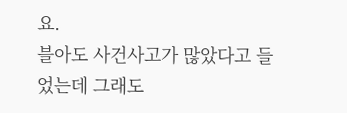요.
블아도 사건사고가 많았다고 들었는데 그래도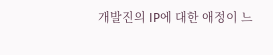개발진의 IP에 대한 애정이 느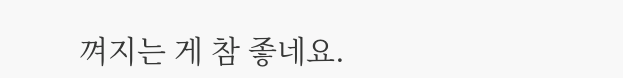껴지는 게 참 좋네요.